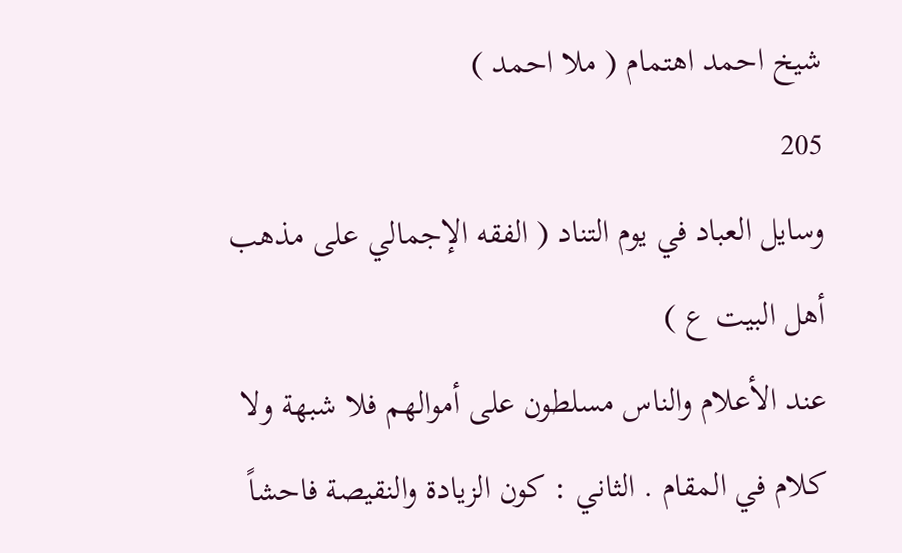شيخ احمد اهتمام ( ملا احمد )
205
وسايل العباد في يوم التناد ( الفقه الإجمالي على مذهب أهل البيت ع )
عند الأعلام والناس مسلطون على أموالهم فلا شبهة ولا كلام في المقام . الثاني : كون الزيادة والنقيصة فاحشاً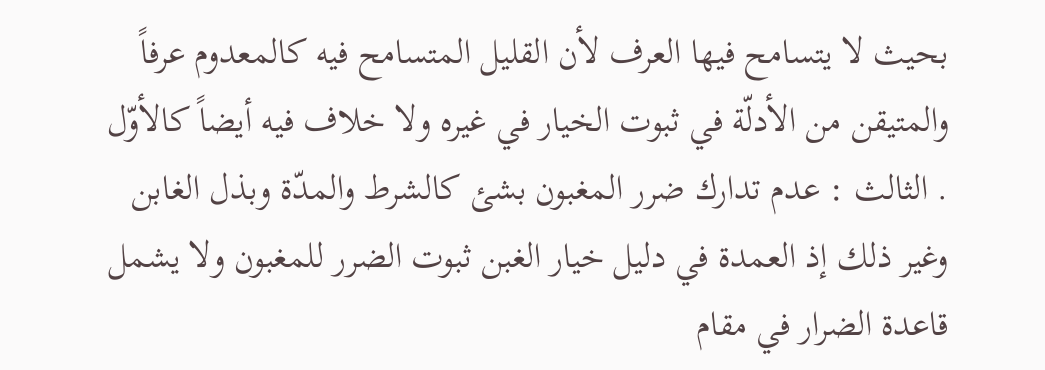بحيث لا يتسامح فيها العرف لأن القليل المتسامح فيه كالمعدوم عرفاً والمتيقن من الأدلّة في ثبوت الخيار في غيره ولا خلاف فيه أيضاً كالأوّل . الثالث : عدم تدارك ضرر المغبون بشئ كالشرط والمدّة وبذل الغابن وغير ذلك إذ العمدة في دليل خيار الغبن ثبوت الضرر للمغبون ولا يشمل قاعدة الضرار في مقام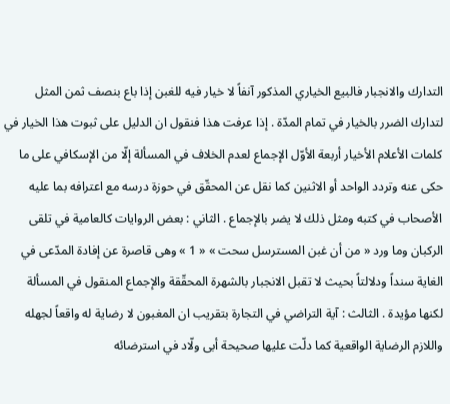التدارك والانجبار فالبيع الخياري المذكور آنفاً لا خيار فيه للغبن إذا باع بنصف ثمن المثل لتدارك الضرر بالخيار في تمام المدّة . إذا عرفت هذا فنقول ان الدليل على ثبوت هذا الخيار في كلمات الأعلام الأخيار أربعة الأوّل الإجماع لعدم الخلاف في المسألة إلّا من الإسكافي على ما حكى عنه وتردد الواحد أو الاثنين كما نقل عن المحقّق في حوزة درسه مع اعترافه بما عليه الأصحاب في كتبه ومثل ذلك لا يضر بالإجماع . الثاني : بعض الروايات كالعامية في تلقى الركبان وما ورد « من أن غبن المسترسل سحت » « 1 » وهى قاصرة عن إفادة المدّعى في الغاية سنداً ودلالتاً بحيث لا تقبل الانجبار بالشهرة المحقّقة والإجماع المنقول في المسألة لكنها مؤيدة . الثالث : آية التراضي في التجارة بتقريب ان المغبون لا رضاية له واقعاً لجهله واللازم الرضاية الواقعية كما دلّت عليها صحيحة أبى ولّاد في استرضائه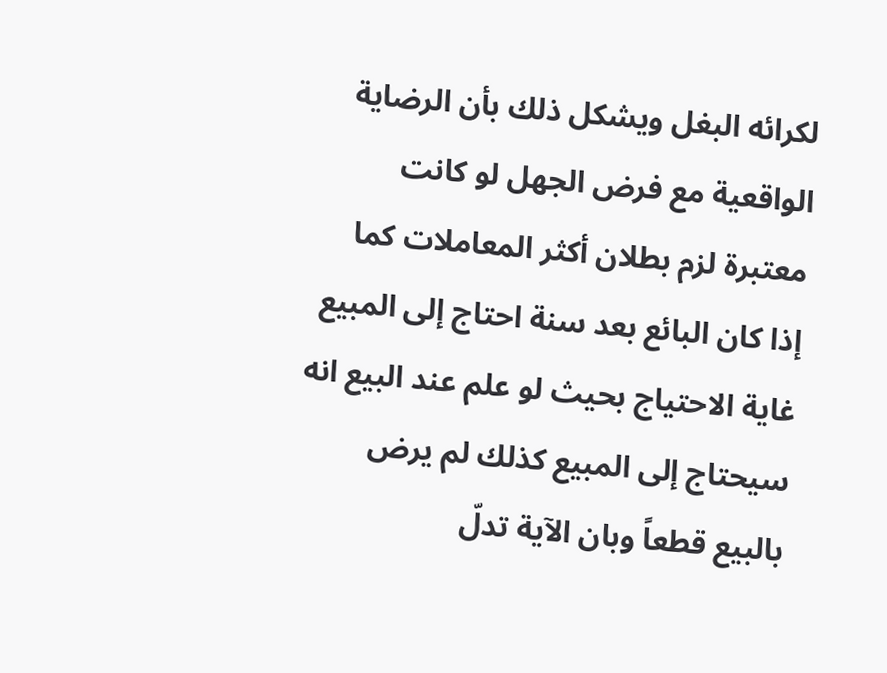لكرائه البغل ويشكل ذلك بأن الرضاية الواقعية مع فرض الجهل لو كانت معتبرة لزم بطلان أكثر المعاملات كما إذا كان البائع بعد سنة احتاج إلى المبيع غاية الاحتياج بحيث لو علم عند البيع انه سيحتاج إلى المبيع كذلك لم يرض بالبيع قطعاً وبان الآية تدلّ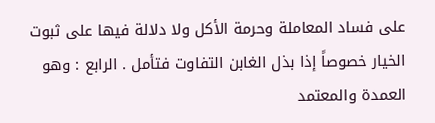على فساد المعاملة وحرمة الأكل ولا دلالة فيها على ثبوت الخيار خصوصاً إذا بذل الغابن التفاوت فتأمل . الرابع : وهو العمدة والمعتمد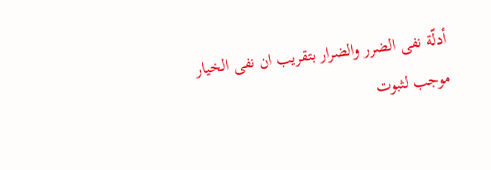أدلّة نفى الضرر والضرار بتقريب ان نفى الخيار موجب لثبوت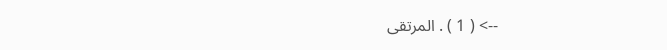--> ( 1 ) . المرتقى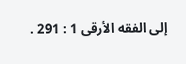إلى الفقه الأرقى 1 : 291 .